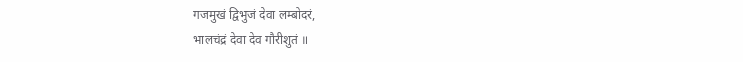गजमुखं द्विभुजं देवा लम्बोदरं,
भालचंद्रं देवा देव गौरीशुतं ॥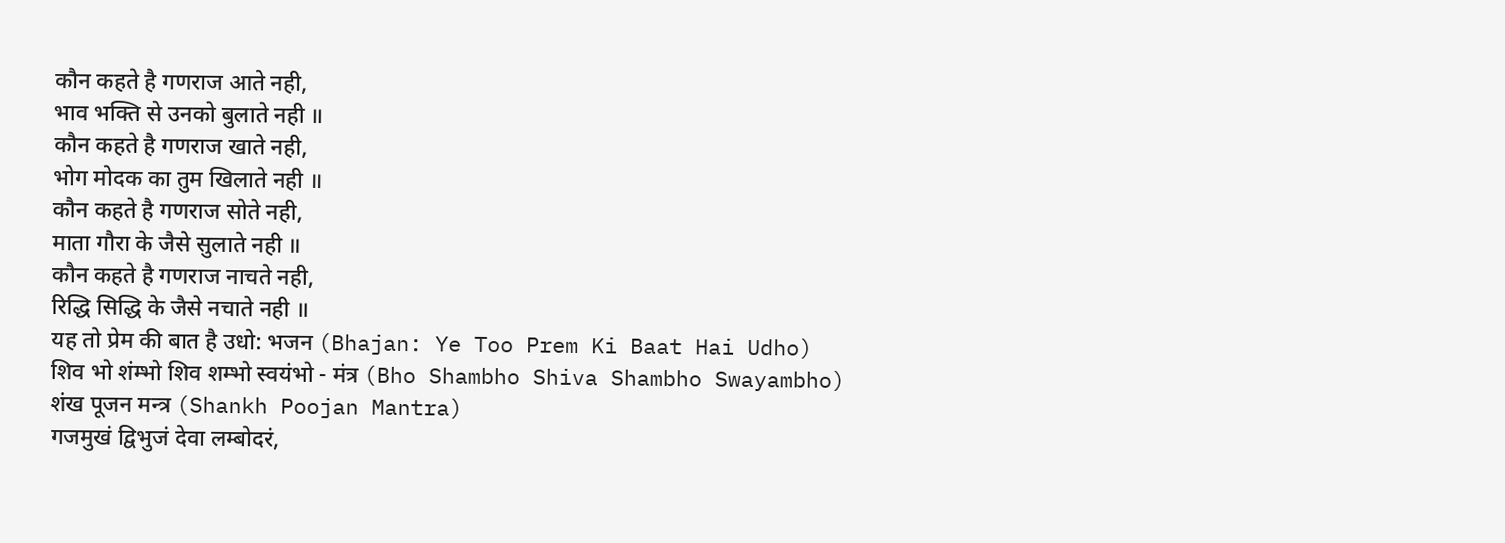कौन कहते है गणराज आते नही,
भाव भक्ति से उनको बुलाते नही ॥
कौन कहते है गणराज खाते नही,
भोग मोदक का तुम खिलाते नही ॥
कौन कहते है गणराज सोते नही,
माता गौरा के जैसे सुलाते नही ॥
कौन कहते है गणराज नाचते नही,
रिद्धि सिद्धि के जैसे नचाते नही ॥
यह तो प्रेम की बात है उधो: भजन (Bhajan: Ye Too Prem Ki Baat Hai Udho)
शिव भो शंम्भो शिव शम्भो स्वयंभो - मंत्र (Bho Shambho Shiva Shambho Swayambho)
शंख पूजन मन्त्र (Shankh Poojan Mantra)
गजमुखं द्विभुजं देवा लम्बोदरं,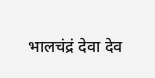भालचंद्रं देवा देव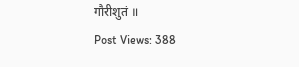गौरीशुतं ॥
Post Views: 388